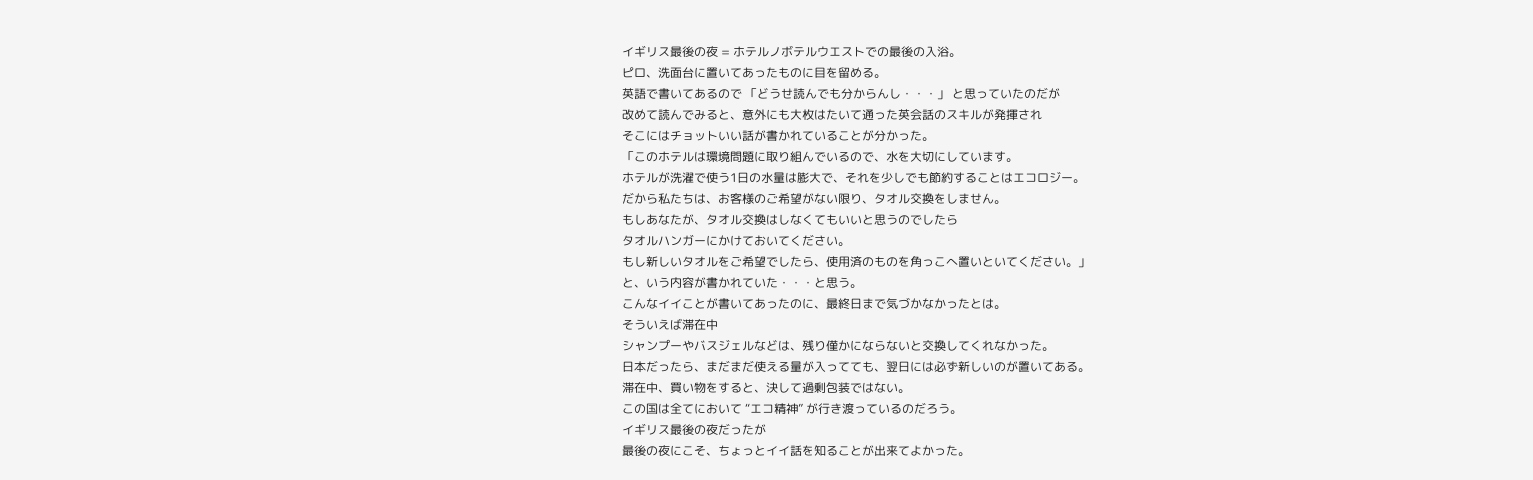イギリス最後の夜 = ホテルノボテルウエストでの最後の入浴。
ピロ、洗面台に置いてあったものに目を留める。
英語で書いてあるので 「どうせ読んでも分からんし・・・」 と思っていたのだが
改めて読んでみると、意外にも大枚はたいて通った英会話のスキルが発揮され
そこにはチョットいい話が書かれていることが分かった。
「このホテルは環境問題に取り組んでいるので、水を大切にしています。
ホテルが洗濯で使う1日の水量は膨大で、それを少しでも節約することはエコロジー。
だから私たちは、お客様のご希望がない限り、タオル交換をしません。
もしあなたが、タオル交換はしなくてもいいと思うのでしたら
タオルハンガーにかけておいてください。
もし新しいタオルをご希望でしたら、使用済のものを角っこへ置いといてください。」
と、いう内容が書かれていた・・・と思う。
こんなイイことが書いてあったのに、最終日まで気づかなかったとは。
そういえば滞在中
シャンプーやバスジェルなどは、残り僅かにならないと交換してくれなかった。
日本だったら、まだまだ使える量が入ってても、翌日には必ず新しいのが置いてある。
滞在中、買い物をすると、決して過剰包装ではない。
この国は全てにおいて “エコ精神” が行き渡っているのだろう。
イギリス最後の夜だったが
最後の夜にこそ、ちょっとイイ話を知ることが出来てよかった。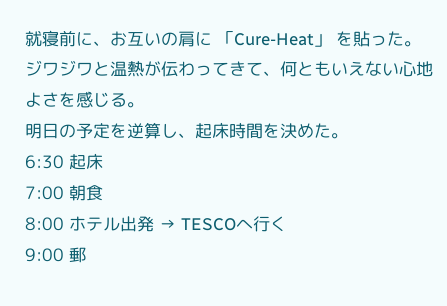就寝前に、お互いの肩に 「Cure-Heat」 を貼った。
ジワジワと温熱が伝わってきて、何ともいえない心地よさを感じる。
明日の予定を逆算し、起床時間を決めた。
6:30 起床
7:00 朝食
8:00 ホテル出発 → TESCOへ行く
9:00 郵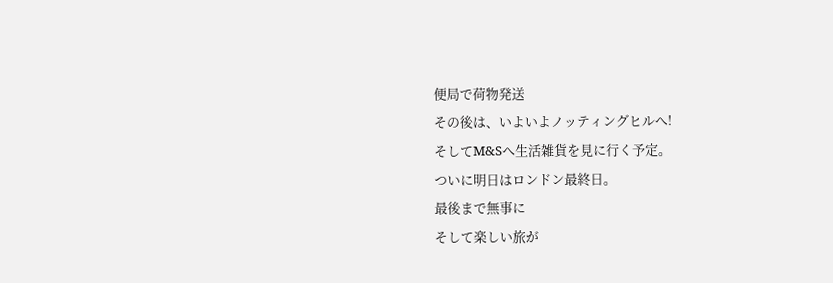便局で荷物発送
その後は、いよいよノッティングヒルへ!
そしてM&Sへ生活雑貨を見に行く予定。
ついに明日はロンドン最終日。
最後まで無事に
そして楽しい旅が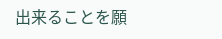出来ることを願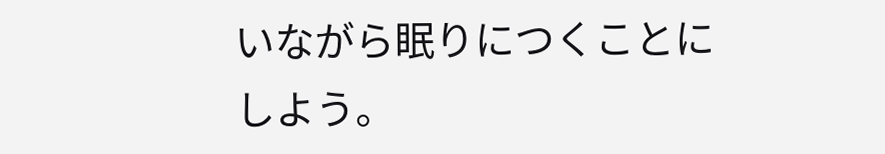いながら眠りにつくことにしよう。